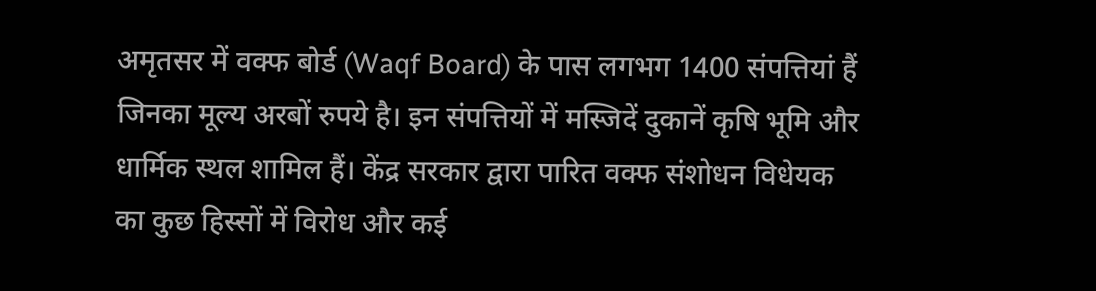अमृतसर में वक्फ बोर्ड (Waqf Board) के पास लगभग 1400 संपत्तियां हैं जिनका मूल्य अरबों रुपये है। इन संपत्तियों में मस्जिदें दुकानें कृषि भूमि और धार्मिक स्थल शामिल हैं। केंद्र सरकार द्वारा पारित वक्फ संशोधन विधेयक का कुछ हिस्सों में विरोध और कई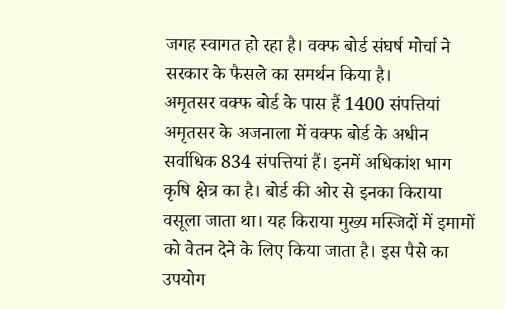जगह स्वागत हो रहा है। वक्फ बोर्ड संघर्ष मोर्चा ने सरकार के फैसले का समर्थन किया है।
अमृतसर वक्फ बोर्ड के पास हैं 1400 संपत्तियां
अमृतसर के अजनाला में वक्फ बोर्ड के अधीन सर्वाधिक 834 संपत्तियां हैं। इनमें अधिकांश भाग कृषि क्षेत्र का है। बोर्ड की ओर से इनका किराया वसूला जाता था। यह किराया मुख्य मस्जिदों में इमामों को वेतन देने के लिए किया जाता है। इस पैसे का उपयोग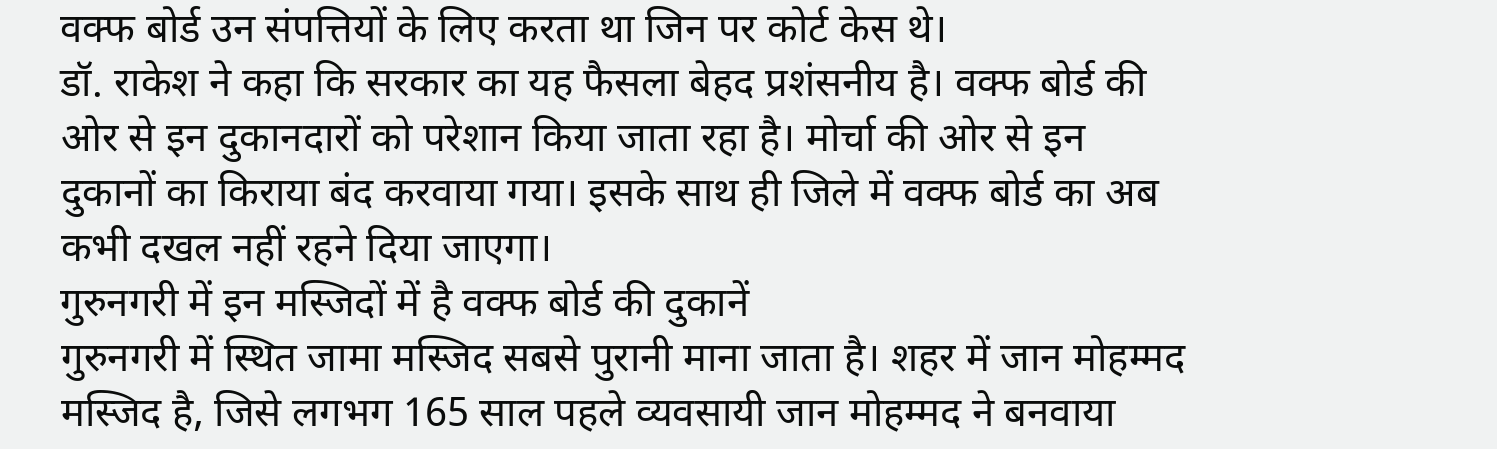वक्फ बोर्ड उन संपत्तियों के लिए करता था जिन पर कोर्ट केस थे।
डॉ. राकेश ने कहा कि सरकार का यह फैसला बेहद प्रशंसनीय है। वक्फ बोर्ड की ओर से इन दुकानदारों को परेशान किया जाता रहा है। मोर्चा की ओर से इन दुकानों का किराया बंद करवाया गया। इसके साथ ही जिले में वक्फ बोर्ड का अब कभी दखल नहीं रहने दिया जाएगा।
गुरुनगरी में इन मस्जिदों में है वक्फ बोर्ड की दुकानें
गुरुनगरी में स्थित जामा मस्जिद सबसे पुरानी माना जाता है। शहर में जान मोहम्मद मस्जिद है, जिसे लगभग 165 साल पहले व्यवसायी जान मोहम्मद ने बनवाया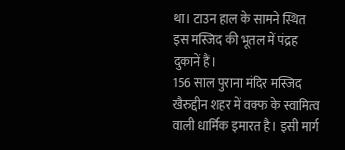था। टाउन हाल के सामने स्थित इस मस्जिद की भूतल में पंद्रह दुकानें हैं।
156 साल पुराना मंदिर मस्जिद खैरुद्दीन शहर में वक्फ के स्वामित्व वाली धार्मिक इमारत है। इसी मार्ग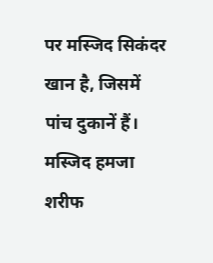पर मस्जिद सिकंदर खान है, जिसमें पांच दुकानें हैं।
मस्जिद हमजा शरीफ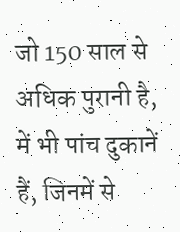जो 150 साल से अधिक पुरानी है, में भी पांच दुकानें हैं, जिनमें से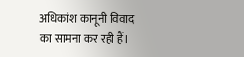अधिकांश कानूनी विवाद का सामना कर रही हैं।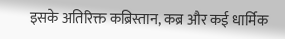इसके अतिरिक्त कब्रिस्तान, कब्र और कई धार्मिक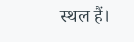स्थल हैं।